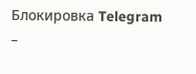Блокировка Telegram –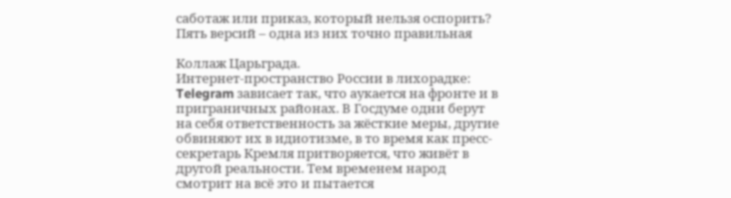саботаж или приказ, который нельзя оспорить? Пять версий – одна из них точно правильная

Коллаж Царьграда.
Интернет-пространство России в лихорадке: Telegram зависает так, что аукается на фронте и в приграничных районах. В Госдуме одни берут на себя ответственность за жёсткие меры, другие обвиняют их в идиотизме, в то время как пресс-секретарь Кремля притворяется, что живёт в другой реальности. Тем временем народ смотрит на всё это и пытается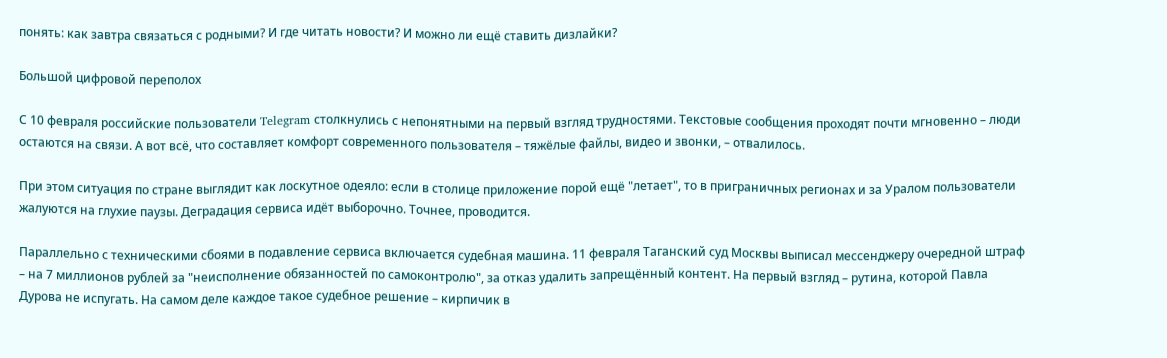понять: как завтра связаться с родными? И где читать новости? И можно ли ещё ставить дизлайки?

Большой цифровой переполох

С 10 февраля российские пользователи Telegram столкнулись с непонятными на первый взгляд трудностями. Текстовые сообщения проходят почти мгновенно – люди остаются на связи. А вот всё, что составляет комфорт современного пользователя – тяжёлые файлы, видео и звонки, – отвалилось.

При этом ситуация по стране выглядит как лоскутное одеяло: если в столице приложение порой ещё "летает", то в приграничных регионах и за Уралом пользователи жалуются на глухие паузы. Деградация сервиса идёт выборочно. Точнее, проводится.

Параллельно с техническими сбоями в подавление сервиса включается судебная машина. 11 февраля Таганский суд Москвы выписал мессенджеру очередной штраф – на 7 миллионов рублей за "неисполнение обязанностей по самоконтролю", за отказ удалить запрещённый контент. На первый взгляд – рутина, которой Павла Дурова не испугать. На самом деле каждое такое судебное решение – кирпичик в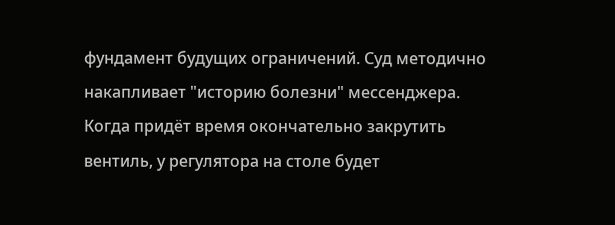фундамент будущих ограничений. Суд методично накапливает "историю болезни" мессенджера. Когда придёт время окончательно закрутить вентиль, у регулятора на столе будет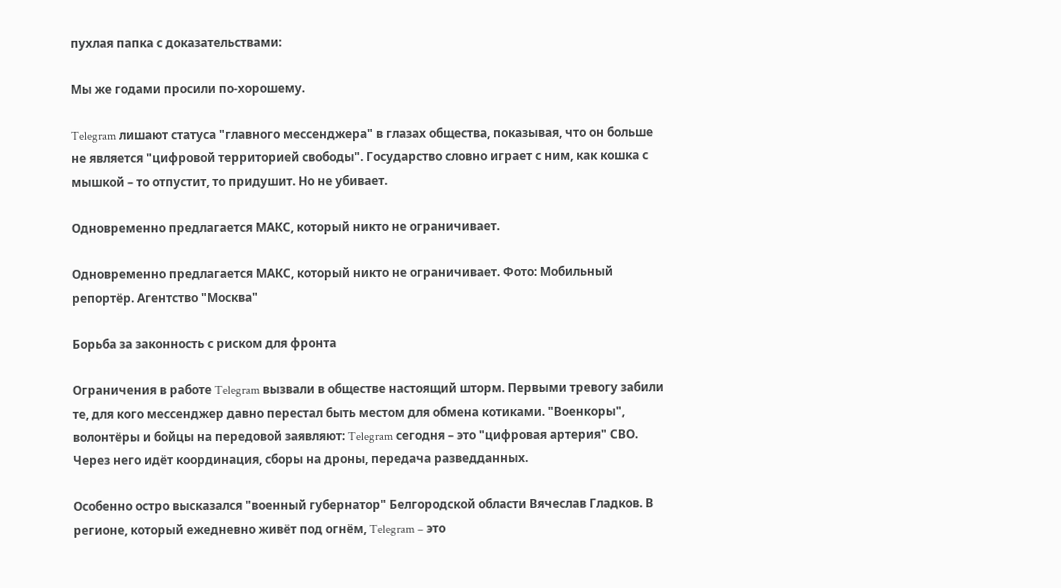пухлая папка с доказательствами:

Мы же годами просили по-хорошему.

Telegram лишают статуса "главного мессенджера" в глазах общества, показывая, что он больше не является "цифровой территорией свободы". Государство словно играет с ним, как кошка с мышкой – то отпустит, то придушит. Но не убивает.

Одновременно предлагается МАКС, который никто не ограничивает.

Одновременно предлагается МАКС, который никто не ограничивает. Фото: Мобильный репортёр. Агентство "Москва"

Борьба за законность с риском для фронта

Ограничения в работе Telegram вызвали в обществе настоящий шторм. Первыми тревогу забили те, для кого мессенджер давно перестал быть местом для обмена котиками. "Военкоры", волонтёры и бойцы на передовой заявляют: Telegram сегодня – это "цифровая артерия" СВО. Через него идёт координация, сборы на дроны, передача разведданных.

Особенно остро высказался "военный губернатор" Белгородской области Вячеслав Гладков. В регионе, который ежедневно живёт под огнём, Telegram – это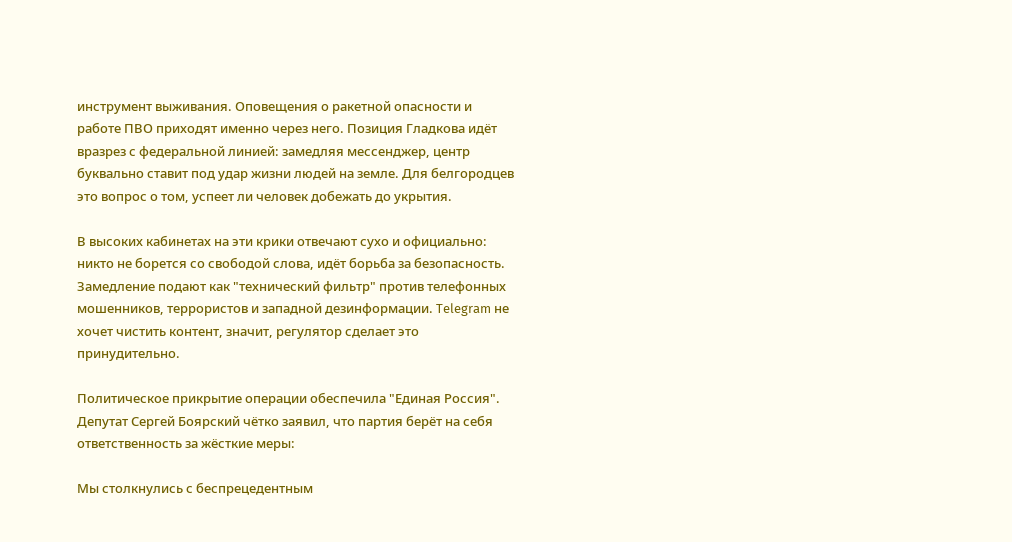инструмент выживания. Оповещения о ракетной опасности и работе ПВО приходят именно через него. Позиция Гладкова идёт вразрез с федеральной линией: замедляя мессенджер, центр буквально ставит под удар жизни людей на земле. Для белгородцев это вопрос о том, успеет ли человек добежать до укрытия.

В высоких кабинетах на эти крики отвечают сухо и официально: никто не борется со свободой слова, идёт борьба за безопасность. Замедление подают как "технический фильтр" против телефонных мошенников, террористов и западной дезинформации. Telegram не хочет чистить контент, значит, регулятор сделает это принудительно.

Политическое прикрытие операции обеспечила "Единая Россия". Депутат Сергей Боярский чётко заявил, что партия берёт на себя ответственность за жёсткие меры:

Мы столкнулись с беспрецедентным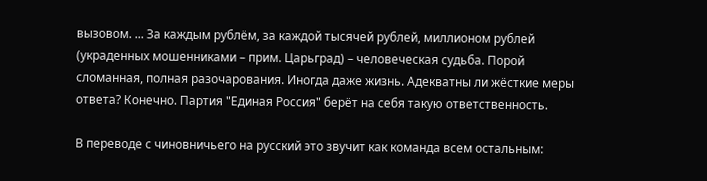вызовом. ... За каждым рублём, за каждой тысячей рублей, миллионом рублей (украденных мошенниками – прим. Царьград) – человеческая судьба. Порой сломанная, полная разочарования. Иногда даже жизнь. Адекватны ли жёсткие меры ответа? Конечно. Партия "Единая Россия" берёт на себя такую ответственность.

В переводе с чиновничьего на русский это звучит как команда всем остальным: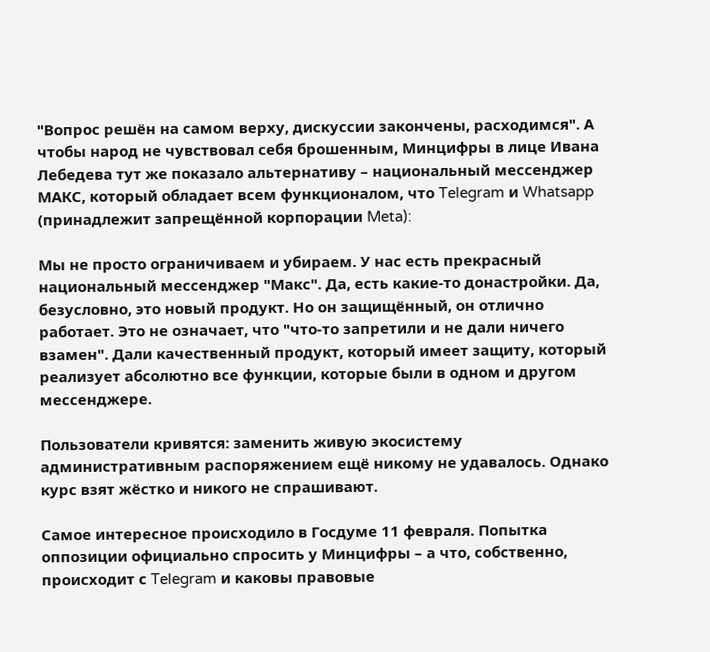"Вопрос решён на самом верху, дискуссии закончены, расходимся". А чтобы народ не чувствовал себя брошенным, Минцифры в лице Ивана Лебедева тут же показало альтернативу – национальный мессенджер МАКС, который обладает всем функционалом, что Telegram и Whatsapp (принадлежит запрещённой корпорации Meta):

Мы не просто ограничиваем и убираем. У нас есть прекрасный национальный мессенджер "Макс". Да, есть какие-то донастройки. Да, безусловно, это новый продукт. Но он защищённый, он отлично работает. Это не означает, что "что-то запретили и не дали ничего взамен". Дали качественный продукт, который имеет защиту, который реализует абсолютно все функции, которые были в одном и другом мессенджере.

Пользователи кривятся: заменить живую экосистему административным распоряжением ещё никому не удавалось. Однако курс взят жёстко и никого не спрашивают.

Самое интересное происходило в Госдуме 11 февраля. Попытка оппозиции официально спросить у Минцифры – а что, собственно, происходит с Telegram и каковы правовые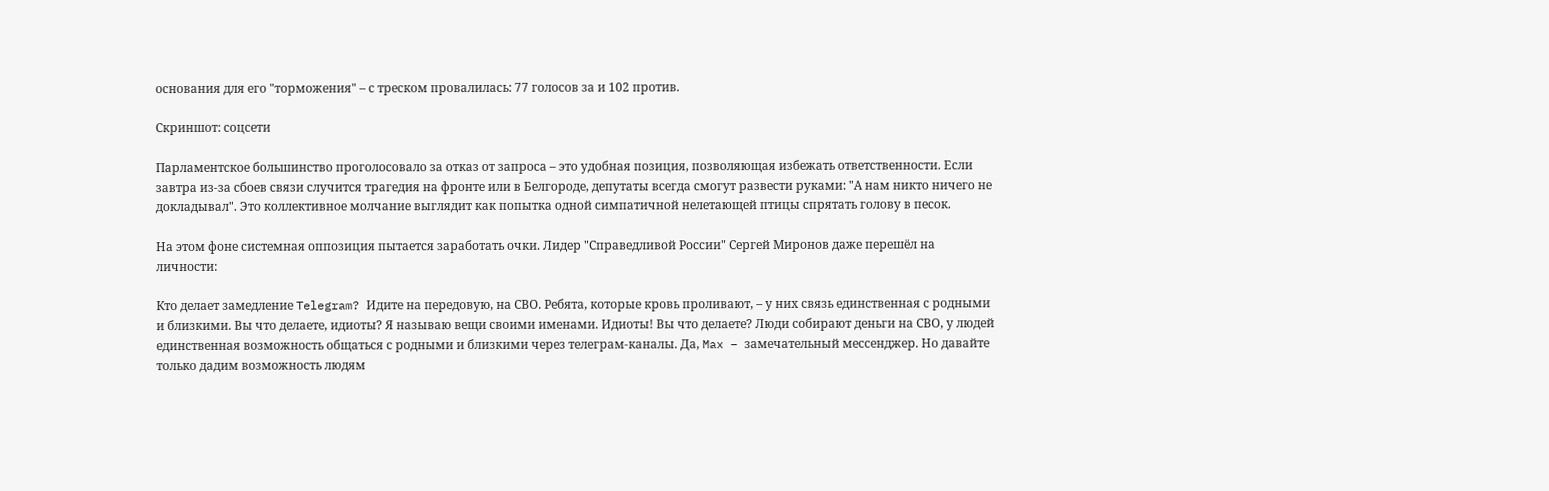основания для его "торможения" – с треском провалилась: 77 голосов за и 102 против.

Скриншот: соцсети

Парламентское большинство проголосовало за отказ от запроса – это удобная позиция, позволяющая избежать ответственности. Если завтра из-за сбоев связи случится трагедия на фронте или в Белгороде, депутаты всегда смогут развести руками: "А нам никто ничего не докладывал". Это коллективное молчание выглядит как попытка одной симпатичной нелетающей птицы спрятать голову в песок.

На этом фоне системная оппозиция пытается заработать очки. Лидер "Справедливой России" Сергей Миронов даже перешёл на личности:

Кто делает замедление Telegram? Идите на передовую, на СВО. Ребята, которые кровь проливают, – у них связь единственная с родными и близкими. Вы что делаете, идиоты? Я называю вещи своими именами. Идиоты! Вы что делаете? Люди собирают деньги на СВО, у людей единственная возможность общаться с родными и близкими через телеграм-каналы. Да, Max – замечательный мессенджер. Но давайте только дадим возможность людям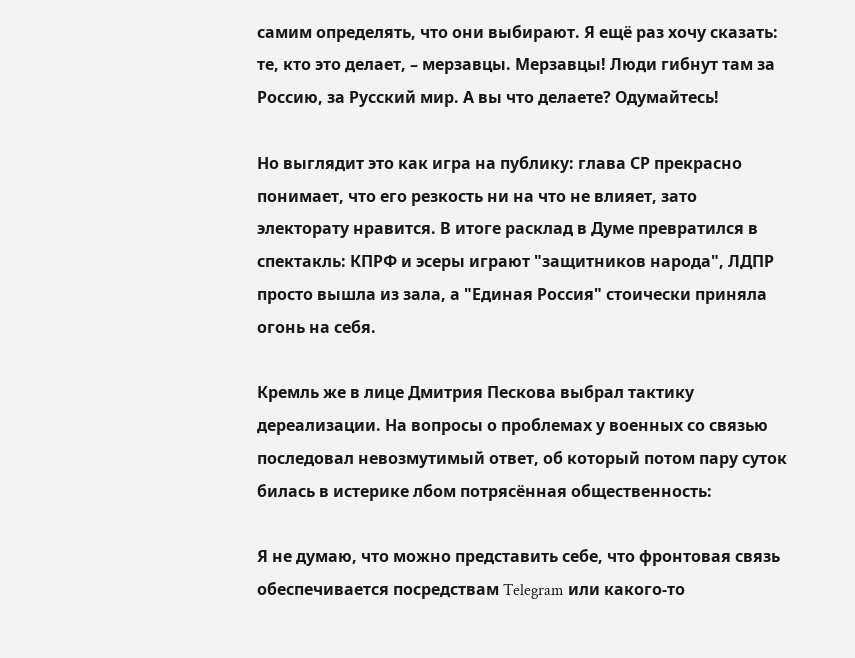самим определять, что они выбирают. Я ещё раз хочу сказать: те, кто это делает, – мерзавцы. Мерзавцы! Люди гибнут там за Россию, за Русский мир. А вы что делаете? Одумайтесь!

Но выглядит это как игра на публику: глава СР прекрасно понимает, что его резкость ни на что не влияет, зато электорату нравится. В итоге расклад в Думе превратился в спектакль: КПРФ и эсеры играют "защитников народа", ЛДПР просто вышла из зала, а "Единая Россия" стоически приняла огонь на себя.

Кремль же в лице Дмитрия Пескова выбрал тактику дереализации. На вопросы о проблемах у военных со связью последовал невозмутимый ответ, об который потом пару суток билась в истерике лбом потрясённая общественность:

Я не думаю, что можно представить себе, что фронтовая связь обеспечивается посредствам Telegram или какого-то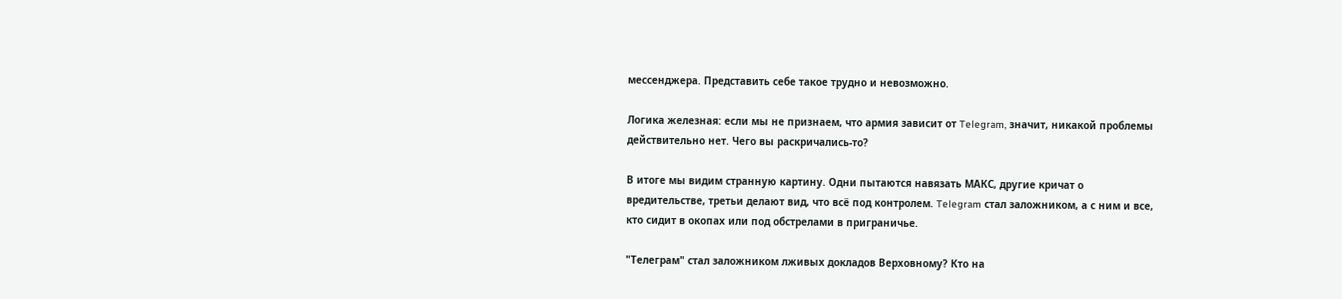мессенджера. Представить себе такое трудно и невозможно.

Логика железная: если мы не признаем, что армия зависит от Telegram, значит, никакой проблемы действительно нет. Чего вы раскричались-то?

В итоге мы видим странную картину. Одни пытаются навязать МАКС, другие кричат о вредительстве, третьи делают вид, что всё под контролем. Telegram стал заложником, а с ним и все, кто сидит в окопах или под обстрелами в приграничье.

"Телеграм" стал заложником лживых докладов Верховному? Кто на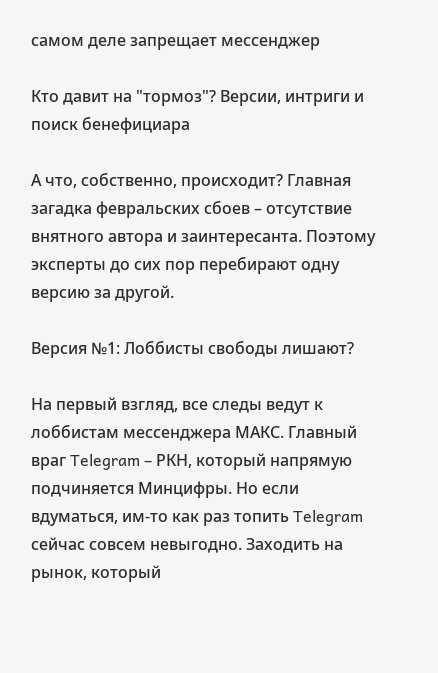самом деле запрещает мессенджер

Кто давит на "тормоз"? Версии, интриги и поиск бенефициара

А что, собственно, происходит? Главная загадка февральских сбоев – отсутствие внятного автора и заинтересанта. Поэтому эксперты до сих пор перебирают одну версию за другой.

Версия №1: Лоббисты свободы лишают?

На первый взгляд, все следы ведут к лоббистам мессенджера МАКС. Главный враг Telegram – РКН, который напрямую подчиняется Минцифры. Но если вдуматься, им-то как раз топить Telegram сейчас совсем невыгодно. Заходить на рынок, который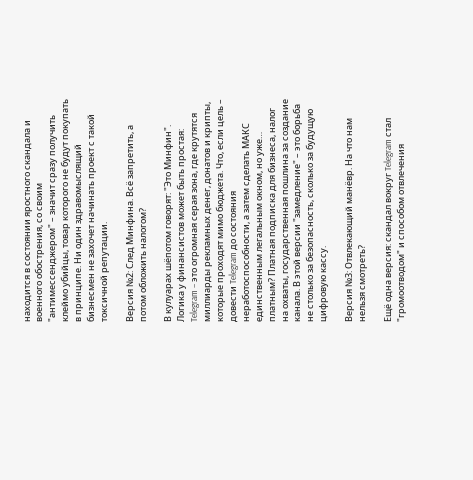находится в состоянии яростного скандала и военного обострения, со своим "антимессенджером" – значит сразу получить клеймо убийцы, товар которого не будут покупать в принципе. Ни один здравомыслящий бизнесмен не захочет начинать проект с такой токсичной репутации.

Версия №2: След Минфина. Всё запретить, а потом обложить налогом?

В кулуарах шёпотом говорят: "Это Минфин". Логика у финансистов может быть простая: Telegram – это огромная серая зона, где крутятся миллиарды рекламных денег, донатов и крипты, которые проходят мимо бюджета. Что, если цель – довести Telegram до состояния неработоспособности, а затем сделать МАКС единственным легальным окном, но уже… платным? Платная подписка для бизнеса, налог на охваты, государственная пошлина за создание канала. В этой версии "замедление" – это борьба не столько за безопасность, сколько за будущую цифровую кассу.

Версия №3: Отвлекающий манёвр. На что нам нельзя смотреть?

Ещё одна версия: скандал вокруг Telegram стал "громоотводом" и способом отвлечения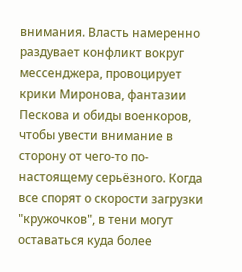внимания. Власть намеренно раздувает конфликт вокруг мессенджера, провоцирует крики Миронова, фантазии Пескова и обиды военкоров, чтобы увести внимание в сторону от чего-то по-настоящему серьёзного. Когда все спорят о скорости загрузки "кружочков", в тени могут оставаться куда более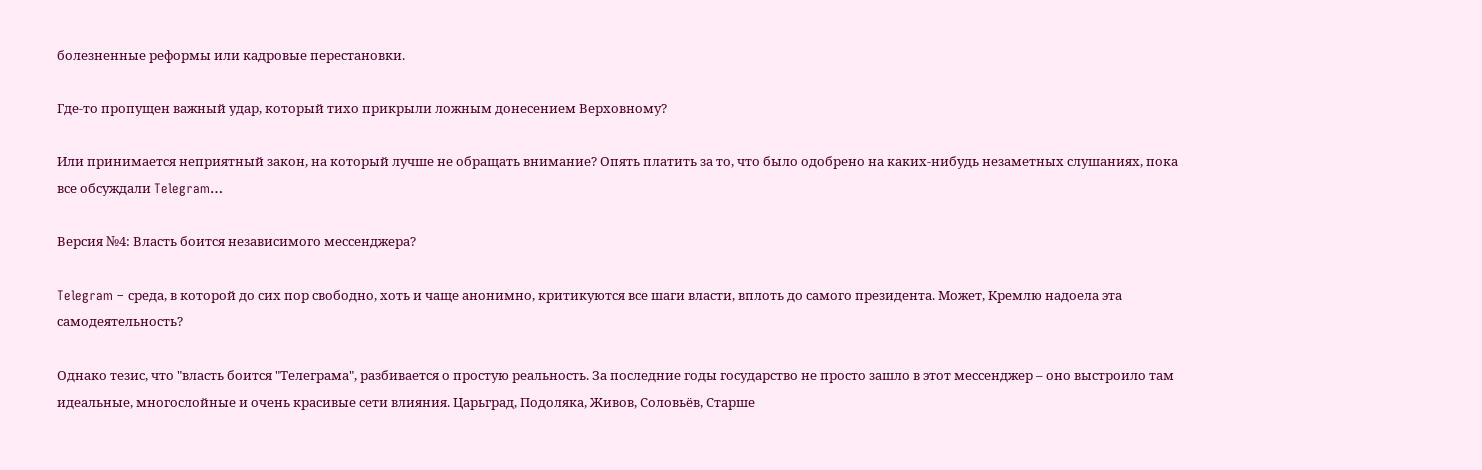болезненные реформы или кадровые перестановки.

Где-то пропущен важный удар, который тихо прикрыли ложным донесением Верховному?

Или принимается неприятный закон, на который лучше не обращать внимание? Опять платить за то, что было одобрено на каких-нибудь незаметных слушаниях, пока все обсуждали Telegram…

Версия №4: Власть боится независимого мессенджера?

Telegram – среда, в которой до сих пор свободно, хоть и чаще анонимно, критикуются все шаги власти, вплоть до самого президента. Может, Кремлю надоела эта самодеятельность?

Однако тезис, что "власть боится "Телеграма", разбивается о простую реальность. За последние годы государство не просто зашло в этот мессенджер – оно выстроило там идеальные, многослойные и очень красивые сети влияния. Царьград, Подоляка, Живов, Соловьёв, Старше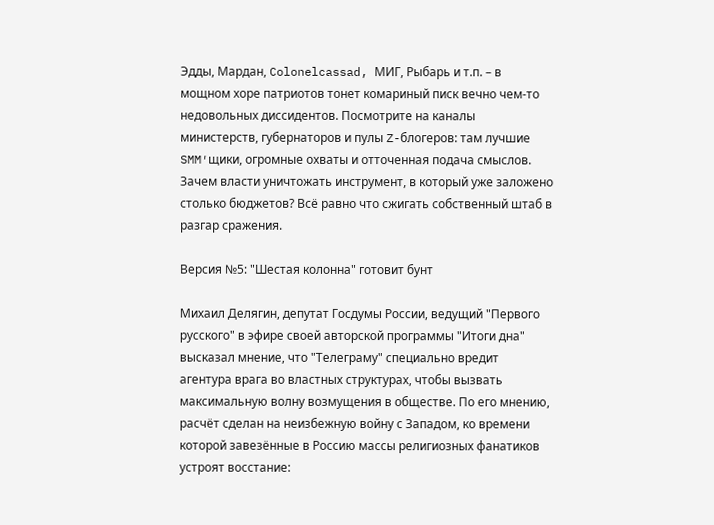Эдды, Мардан, Colonelcassad, МИГ, Рыбарь и т.п. – в мощном хоре патриотов тонет комариный писк вечно чем-то недовольных диссидентов. Посмотрите на каналы министерств, губернаторов и пулы Z-блогеров: там лучшие SMM′щики, огромные охваты и отточенная подача смыслов. Зачем власти уничтожать инструмент, в который уже заложено столько бюджетов? Всё равно что сжигать собственный штаб в разгар сражения.

Версия №5: "Шестая колонна" готовит бунт

Михаил Делягин, депутат Госдумы России, ведущий "Первого русского" в эфире своей авторской программы "Итоги дна" высказал мнение, что "Телеграму" специально вредит агентура врага во властных структурах, чтобы вызвать максимальную волну возмущения в обществе. По его мнению, расчёт сделан на неизбежную войну с Западом, ко времени которой завезённые в Россию массы религиозных фанатиков устроят восстание: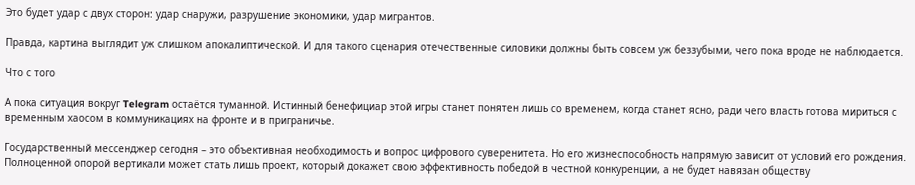Это будет удар с двух сторон: удар снаружи, разрушение экономики, удар мигрантов.

Правда, картина выглядит уж слишком апокалиптической. И для такого сценария отечественные силовики должны быть совсем уж беззубыми, чего пока вроде не наблюдается.

Что с того

А пока ситуация вокруг Telegram остаётся туманной. Истинный бенефициар этой игры станет понятен лишь со временем, когда станет ясно, ради чего власть готова мириться с временным хаосом в коммуникациях на фронте и в приграничье.

Государственный мессенджер сегодня – это объективная необходимость и вопрос цифрового суверенитета. Но его жизнеспособность напрямую зависит от условий его рождения. Полноценной опорой вертикали может стать лишь проект, который докажет свою эффективность победой в честной конкуренции, а не будет навязан обществу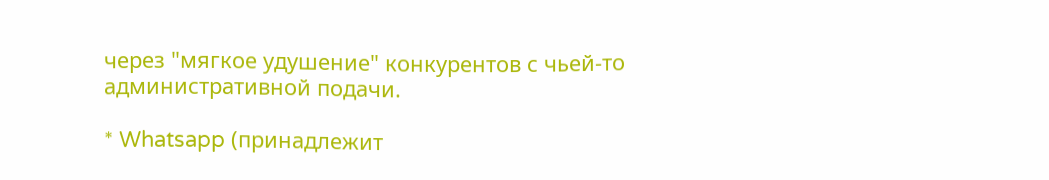через "мягкое удушение" конкурентов с чьей-то административной подачи.

* Whatsapp (принадлежит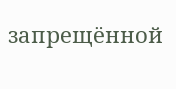запрещённой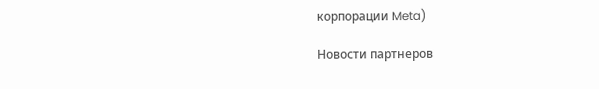корпорации Meta)

Новости партнеров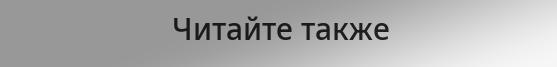Читайте также